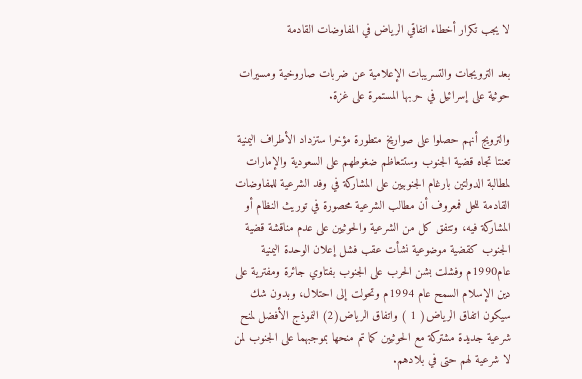لا يجب تكرار أخطاء اتفاقي الرياض في المفاوضات القادمة

بعد الترويجات والتسريبات الإعلامية عن ضربات صاروخية ومسيرات حوثية على إسرائيل في حربها المستمرة على غزة.

والترويج أنهم حصلوا على صواريخ متطورة مؤخرا ستزداد الأطراف اليمنية تعنتا تجاه قضية الجنوب وستتعاظم ضغوطهم على السعودية والإمارات لمطالبة الدولتين بارغام الجنوبيين على المشاركة في وفد الشرعية للمفاوضات القادمة للحل فمعروف أن مطالب الشرعية محصورة في توريث النظام أو المشاركة فيه، وتتفق كل من الشرعية والحوثيين على عدم مناقشة قضية الجنوب كقضية موضوعية نشأت عقب فشل إعلان الوحدة اليمنية عام1990م وفشلت بشن الحرب على الجنوب بفتاوي جائرة ومفترية على دين الإسلام السمح عام 1994م وتحولت إلى احتلال، وبدون شك سيكون اتفاق الرياض( 1 ) واتفاق الرياض(2) النموذج الأفضل لمنح شرعية جديدة مشتركة مع الحوثيين كما تم منحها بموجبهما على الجنوب لمن لا شرعية لهم حتى في بلادهم.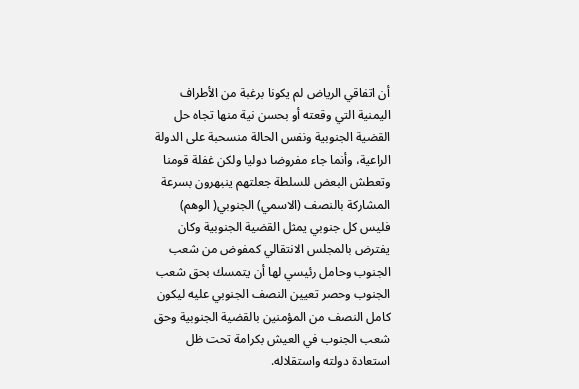أن اتفاقي الرياض لم يكونا برغبة من الأطراف اليمنية التي وقعته أو بحسن نية منها تجاه حل القضية الجنوبية ونفس الحالة منسحبة على الدولة الراعية، وأنما جاء مفروضا دوليا ولكن غفلة قومنا وتعطش البعض للسلطة جعلتهم ينبهرون بسرعة المشاركة بالنصف (الاسمي) الجنوبي( الوهم) فليس كل جنوبي يمثل القضية الجنوبية وكان يفترض بالمجلس الانتقالي كمفوض من شعب الجنوب وحامل رئيسي لها أن يتمسك بحق شعب الجنوب وحصر تعيين النصف الجنوبي عليه ليكون كامل النصف من المؤمنين بالقضية الجنوبية وحق شعب الجنوب في العيش بكرامة تحت ظل استعادة دولته واستقلاله.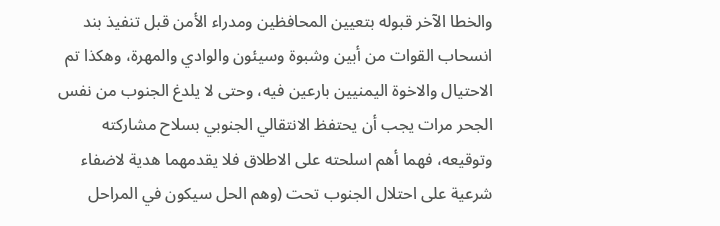والخطا الآخر قبوله بتعيين المحافظين ومدراء الأمن قبل تنفيذ بند انسحاب القوات من أبين وشبوة وسيئون والوادي والمهرة، وهكذا تم الاحتيال والاخوة اليمنيين بارعين فيه، وحتى لا يلدغ الجنوب من نفس الجحر مرات يجب أن يحتفظ الانتقالي الجنوبي بسلاح مشاركته وتوقيعه، فهما أهم اسلحته على الاطلاق فلا يقدمهما هدية لاضفاء شرعية على احتلال الجنوب تحت (وهم الحل سيكون في المراحل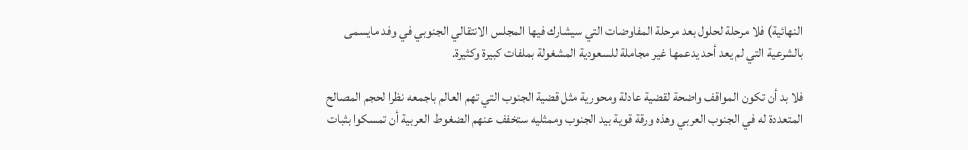النهائية) فلا مرحلة لحلول بعد مرحلة المفاوضات التي سيشارك فيها المجلس الانتقالي الجنوبي في وفد مايسمى بالشرعية التي لم يعد أحد يدعمها غير مجاملة للسعودية المشغولة بملفات كبيرة وكثيرة.

فلا بد أن تكون المواقف واضحة لقضية عادلة ومحورية مثل قضية الجنوب التي تهم العالم باجمعه نظرا لحجم المصالح المتعددة له في الجنوب العربي وهذه ورقة قوية بيد الجنوب وممثليه ستخفف عنهم الضغوط العربية أن تمسكوا بثبات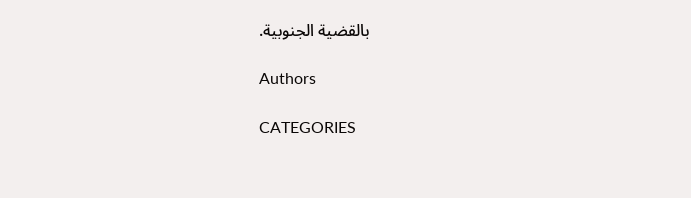بالقضية الجنوبية.

Authors

CATEGORIES